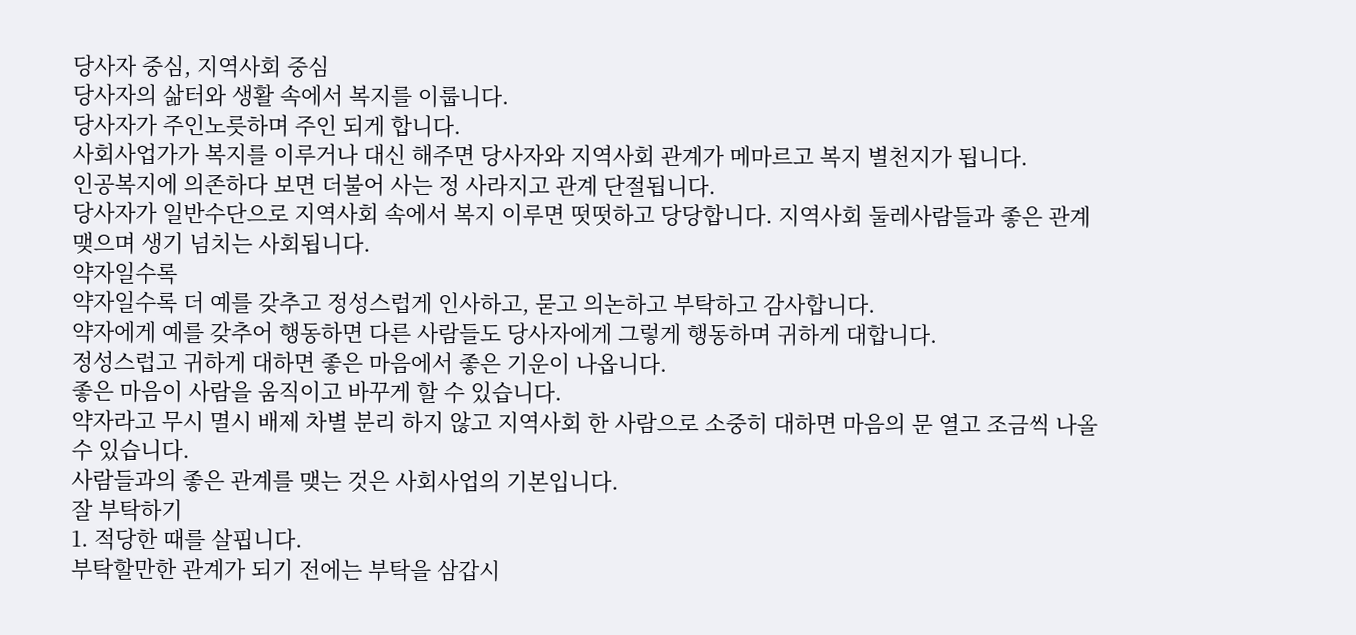당사자 중심, 지역사회 중심
당사자의 삶터와 생활 속에서 복지를 이룹니다.
당사자가 주인노릇하며 주인 되게 합니다.
사회사업가가 복지를 이루거나 대신 해주면 당사자와 지역사회 관계가 메마르고 복지 별천지가 됩니다.
인공복지에 의존하다 보면 더불어 사는 정 사라지고 관계 단절됩니다.
당사자가 일반수단으로 지역사회 속에서 복지 이루면 떳떳하고 당당합니다. 지역사회 둘레사람들과 좋은 관계 맺으며 생기 넘치는 사회됩니다.
약자일수록
약자일수록 더 예를 갖추고 정성스럽게 인사하고, 묻고 의논하고 부탁하고 감사합니다.
약자에게 예를 갖추어 행동하면 다른 사람들도 당사자에게 그렇게 행동하며 귀하게 대합니다.
정성스럽고 귀하게 대하면 좋은 마음에서 좋은 기운이 나옵니다.
좋은 마음이 사람을 움직이고 바꾸게 할 수 있습니다.
약자라고 무시 멸시 배제 차별 분리 하지 않고 지역사회 한 사람으로 소중히 대하면 마음의 문 열고 조금씩 나올 수 있습니다.
사람들과의 좋은 관계를 맺는 것은 사회사업의 기본입니다.
잘 부탁하기
1. 적당한 때를 살핍니다.
부탁할만한 관계가 되기 전에는 부탁을 삼갑시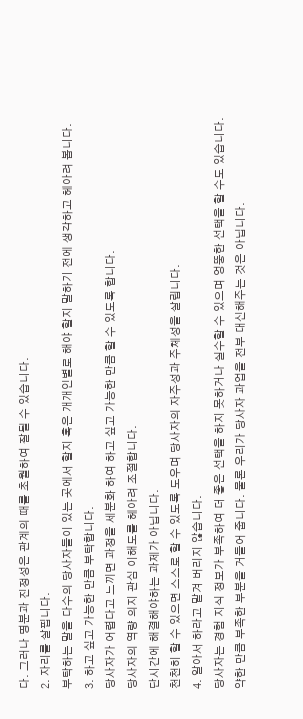다. 그러나 명분과 진정성은 관계의 때를 초월하여 잘될 수 있습니다.
2. 자리를 살핍니다.
부탁하는 말을 다수의 당사자들이 있는 곳에서 할지 혹은 개개인별로 해야 할지 말하기 전에 생각하고 헤아려 봅니다.
3. 하고 싶고 가능한 만큼 부탁합니다.
당사자가 어렵다고 느끼면 과정을 세분화 하여 하고 싶고 가능한 만큼 할 수 있도록 합니다.
당사자의 역량 의지 관심 이해도를 헤아려 조절합니다.
단시간에 해결해야하는 과제가 아닙니다.
천천히 할 수 있으면 스스로 할 수 있도록 도우며 당사자의 자주성과 주체성을 살립니다.
4. 알아서 하라고 맡겨 버리지 않습니다.
당사자는 경험 지식 정보가 부족하여 더 좋은 선택을 하지 못하거나 실수할 수 있으며 엉뚱한 선택을 할 수도 있습니다.
약한 만큼 부족한 부분을 거들어 줍니다. 물론 우리가 당사자 과업을 전부 대신해주는 것은 아닙니다.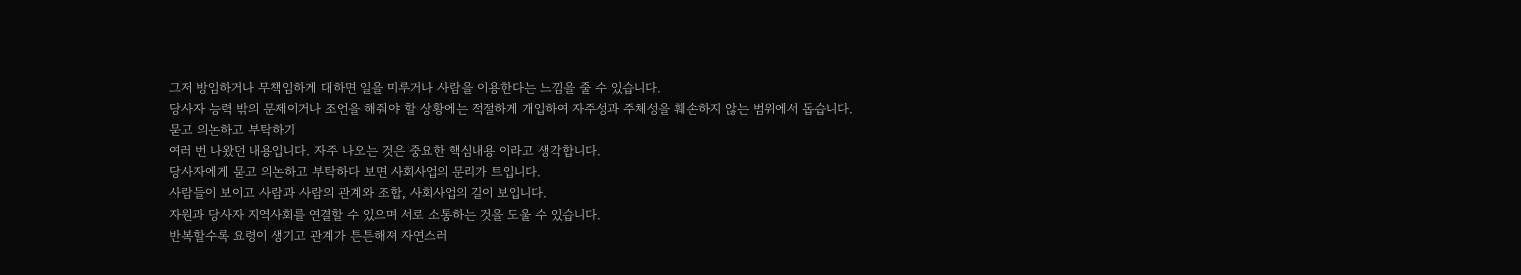그저 방임하거나 무책임하게 대하면 일을 미루거나 사람을 이용한다는 느낌을 줄 수 있습니다.
당사자 능력 밖의 문제이거나 조언을 해줘야 할 상황에는 적절하게 개입하여 자주성과 주체성을 훼손하지 않는 범위에서 돕습니다.
묻고 의논하고 부탁하기
여러 번 나왔던 내용입니다. 자주 나오는 것은 중요한 핵심내용 이라고 생각합니다.
당사자에게 묻고 의논하고 부탁하다 보면 사회사업의 문리가 트입니다.
사람들이 보이고 사람과 사람의 관계와 조합, 사회사업의 길이 보입니다.
자원과 당사자 지역사회를 연결할 수 있으며 서로 소통하는 것을 도울 수 있습니다.
반복할수록 요령이 생기고 관계가 튼튼해져 자연스러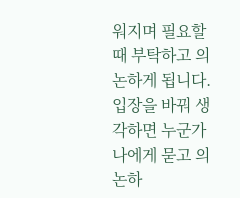워지며 필요할 때 부탁하고 의논하게 됩니다.
입장을 바꿔 생각하면 누군가 나에게 묻고 의논하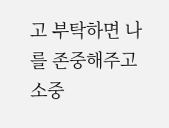고 부탁하면 나를 존중해주고 소중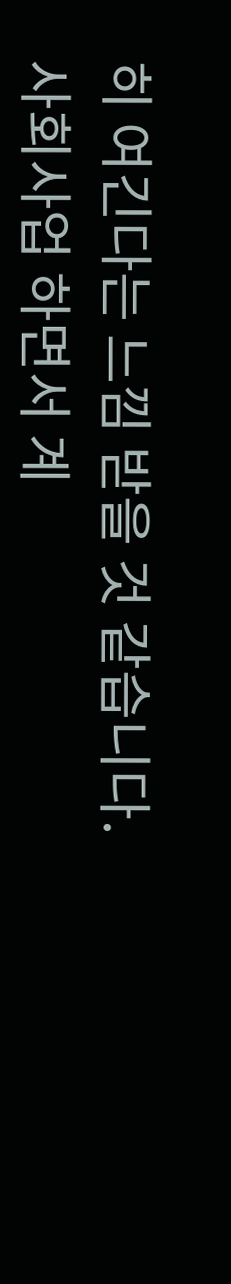히 여긴다는 느낌 받을 것 같습니다.
사회사업 하면서 계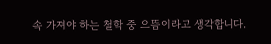속 가져야 하는 철학 중 으뜸이라고 생각합니다.